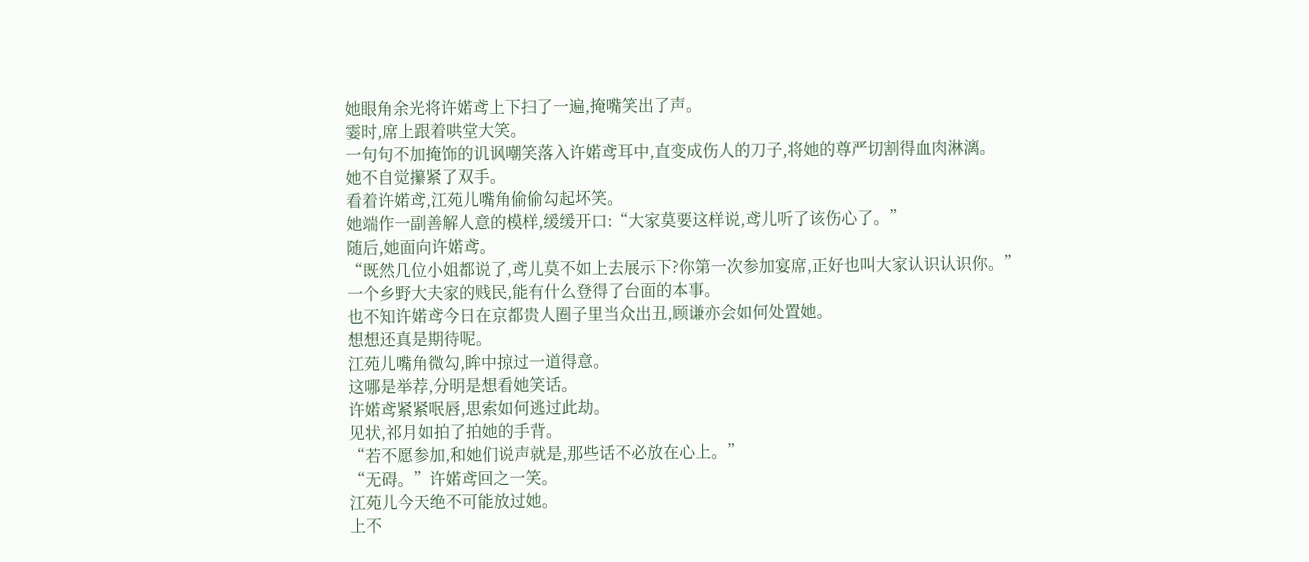她眼角余光将许婼鸢上下扫了一遍,掩嘴笑出了声。
霎时,席上跟着哄堂大笑。
一句句不加掩饰的讥讽嘲笑落入许婼鸢耳中,直变成伤人的刀子,将她的尊严切割得血肉淋漓。
她不自觉攥紧了双手。
看着许婼鸢,江苑儿嘴角偷偷勾起坏笑。
她端作一副善解人意的模样,缓缓开口:“大家莫要这样说,鸢儿听了该伤心了。”
随后,她面向许婼鸢。
“既然几位小姐都说了,鸢儿莫不如上去展示下?你第一次参加宴席,正好也叫大家认识认识你。”
一个乡野大夫家的贱民,能有什么登得了台面的本事。
也不知许婼鸢今日在京都贵人圈子里当众出丑,顾谦亦会如何处置她。
想想还真是期待呢。
江苑儿嘴角微勾,眸中掠过一道得意。
这哪是举荐,分明是想看她笑话。
许婼鸢紧紧呡唇,思索如何逃过此劫。
见状,祁月如拍了拍她的手背。
“若不愿参加,和她们说声就是,那些话不必放在心上。”
“无碍。”许婼鸢回之一笑。
江苑儿今天绝不可能放过她。
上不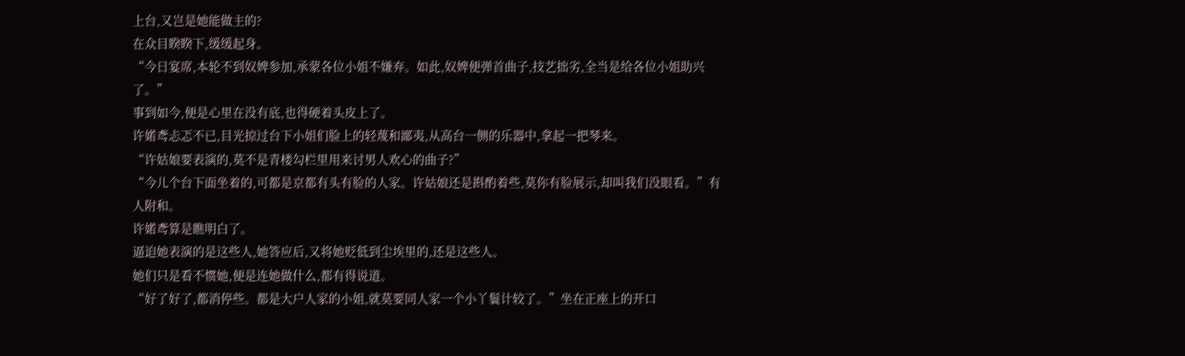上台,又岂是她能做主的?
在众目睽睽下,缓缓起身。
“今日宴席,本轮不到奴婢参加,承蒙各位小姐不嫌弃。如此,奴婢便弹首曲子,技艺拙劣,全当是给各位小姐助兴了。”
事到如今,便是心里在没有底,也得硬着头皮上了。
许婼鸢忐忑不已,目光掠过台下小姐们脸上的轻蔑和鄙夷,从高台一侧的乐器中,拿起一把琴来。
“许姑娘要表演的,莫不是青楼勾栏里用来讨男人欢心的曲子?”
“今儿个台下面坐着的,可都是京都有头有脸的人家。许姑娘还是斟酌着些,莫你有脸展示,却叫我们没眼看。”有人附和。
许婼鸢算是瞧明白了。
逼迫她表演的是这些人,她答应后,又将她贬低到尘埃里的,还是这些人。
她们只是看不惯她,便是连她做什么,都有得说道。
“好了好了,都消停些。都是大户人家的小姐,就莫要同人家一个小丫鬟计较了。”坐在正座上的开口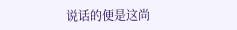说话的便是这尚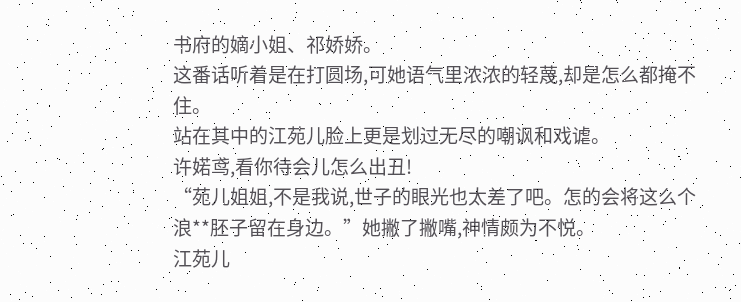书府的嫡小姐、祁娇娇。
这番话听着是在打圆场,可她语气里浓浓的轻蔑,却是怎么都掩不住。
站在其中的江苑儿脸上更是划过无尽的嘲讽和戏谑。
许婼鸢,看你待会儿怎么出丑!
“苑儿姐姐,不是我说,世子的眼光也太差了吧。怎的会将这么个浪**胚子留在身边。”她撇了撇嘴,神情颇为不悦。
江苑儿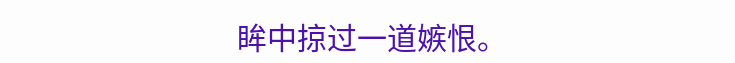眸中掠过一道嫉恨。